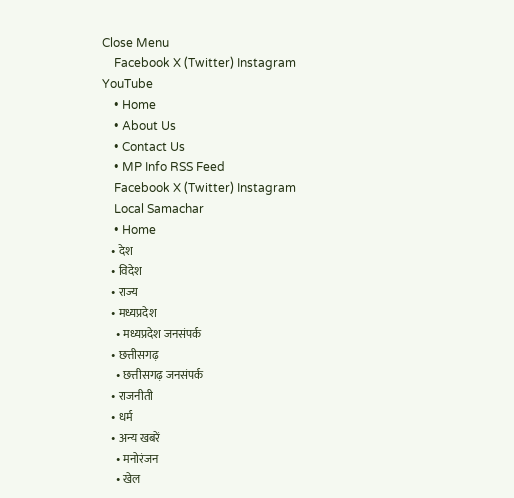Close Menu
    Facebook X (Twitter) Instagram YouTube
    • Home
    • About Us
    • Contact Us
    • MP Info RSS Feed
    Facebook X (Twitter) Instagram
    Local Samachar
    • Home
    • देश
    • विदेश
    • राज्य
    • मध्यप्रदेश
      • मध्यप्रदेश जनसंपर्क
    • छत्तीसगढ़
      • छत्तीसगढ़ जनसंपर्क
    • राजनीती
    • धर्म
    • अन्य खबरें
      • मनोरंजन
      • खेल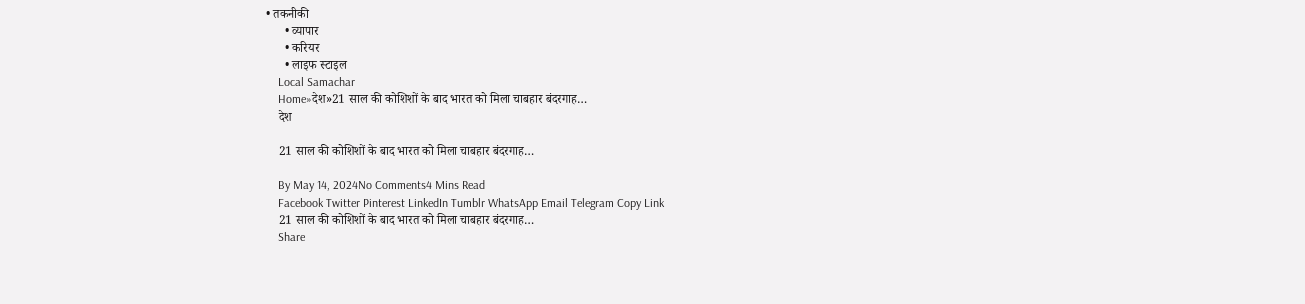• तकनीकी
      • व्यापार
      • करियर
      • लाइफ स्टाइल
    Local Samachar
    Home»देश»21 साल की कोशिशों के बाद भारत को मिला चाबहार बंदरगाह…
    देश

    21 साल की कोशिशों के बाद भारत को मिला चाबहार बंदरगाह…

    By May 14, 2024No Comments4 Mins Read
    Facebook Twitter Pinterest LinkedIn Tumblr WhatsApp Email Telegram Copy Link
    21 साल की कोशिशों के बाद भारत को मिला चाबहार बंदरगाह…
    Share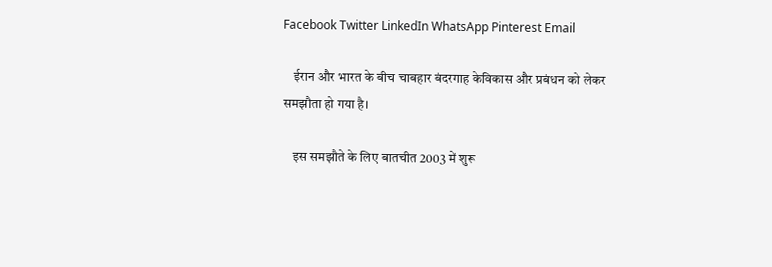Facebook Twitter LinkedIn WhatsApp Pinterest Email

    ईरान और भारत के बीच चाबहार बंदरगाह केविकास और प्रबंधन को लेकर समझौता हो गया है।

    इस समझौते के लिए बातचीत 2003 में शुरू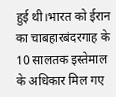हुई थी।भारत को ईरान का चाबहारबंदरगाह के 10 सालतक इस्तेमाल के अधिकार मिल गए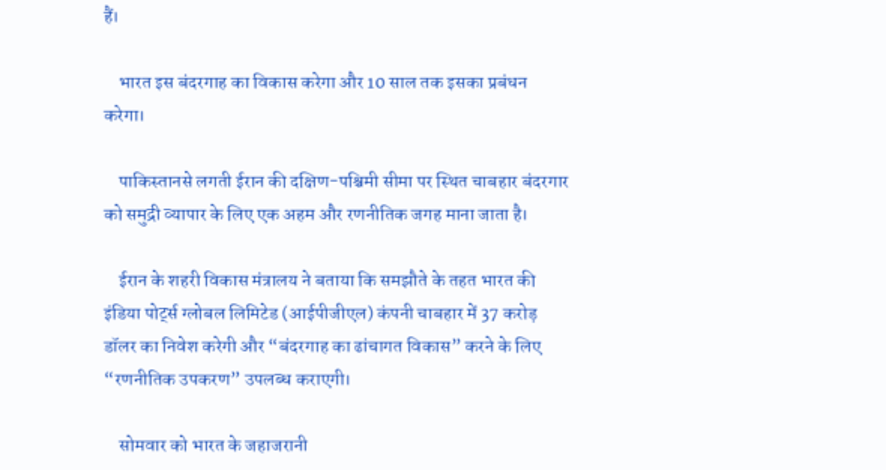हैं।

    भारत इस बंदरगाह का विकास करेगा और 10 साल तक इसका प्रबंधन करेगा।

    पाकिस्तानसे लगती ईरान की दक्षिण-पश्चिमी सीमा पर स्थित चाबहार बंदरगार को समुद्री व्यापार के लिए एक अहम और रणनीतिक जगह माना जाता है।

    ईरान के शहरी विकास मंत्रालय ने बताया कि समझौते के तहत भारत की इंडिया पोर्ट्स ग्लोबल लिमिटेड (आईपीजीएल) कंपनी चाबहार में 37 करोड़ डॉलर का निवेश करेगी और “बंदरगाह का ढांचागत विकास” करने के लिए “रणनीतिक उपकरण” उपलब्ध कराएगी।

    सोमवार को भारत के जहाजरानी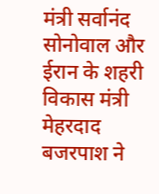मंत्री सर्वानंद सोनोवाल और ईरान के शहरी विकास मंत्री मेहरदाद बजरपाश ने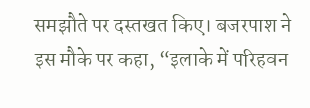समझौते पर दस्तखत किए। बजरपाश ने इस मौके पर कहा, “इलाके में परिहवन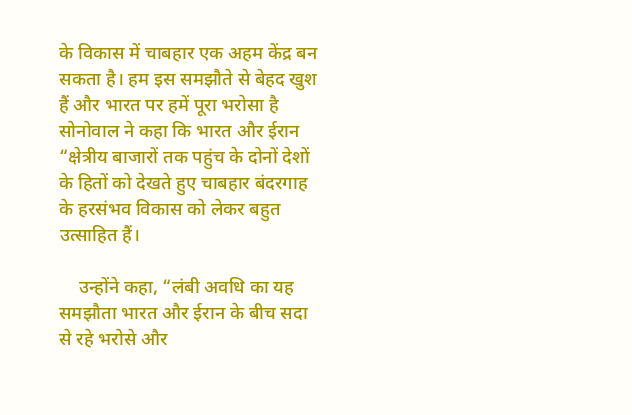के विकास में चाबहार एक अहम केंद्र बन सकता है। हम इस समझौते से बेहद खुश हैं और भारत पर हमें पूरा भरोसा है सोनोवाल ने कहा कि भारत और ईरान “क्षेत्रीय बाजारों तक पहुंच के दोनों देशों के हितों को देखते हुए चाबहार बंदरगाह के हरसंभव विकास को लेकर बहुत उत्साहित हैं।

    उन्होंने कहा, “लंबी अवधि का यह समझौता भारत और ईरान के बीच सदा से रहे भरोसे और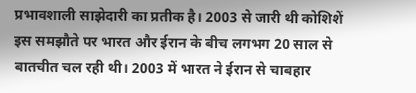प्रभावशाली साझेदारी का प्रतीक है। 2003 से जारी थी कोशिशें इस समझौते पर भारत और ईरान के बीच लगभग 20 साल से बातचीत चल रही थी। 2003 में भारत ने ईरान से चाबहार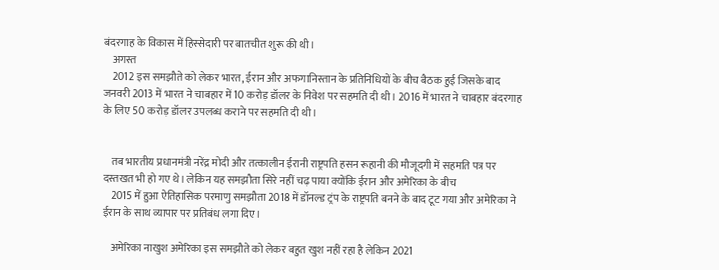बंदरगाह के विकास में हिस्सेदारी पर बातचीत शुरू की थी।
    अगस्त
    2012 इस समझौते को लेकर भारत, ईरान और अफगानिस्तान के प्रतिनिधियों के बीच बैठक हुई जिसके बाद जनवरी 2013 में भारत ने चाबहार में 10 करोड़ डॉलर के निवेश पर सहमति दी थी। 2016 में भारत ने चाबहार बंदरगाह के लिए 50 करोड़ डॉलर उपलब्ध कराने पर सहमति दी थी।


    तब भारतीय प्रधानमंत्री नरेंद्र मोदी और तत्कालीन ईरानी राष्ट्रपति हसन रूहानी की मौजूदगी में सहमति पत्र पर दस्तखत भी हो गए थे। लेकिन यह समझौता सिरे नहीं चढ़ पाया क्योंकि ईरान और अमेरिका के बीच
    2015 में हुआ ऐतिहासिक परमाणु समझौता 2018 में डॉनल्ड ट्रंप के राष्ट्रपति बनने के बाद टूट गया और अमेरिका ने ईरान के साथ व्यापार पर प्रतिबंध लगा दिए।

    अमेरिका नाखुश अमेरिका इस समझौते को लेकर बहुत खुश नहीं रहा है लेकिन 2021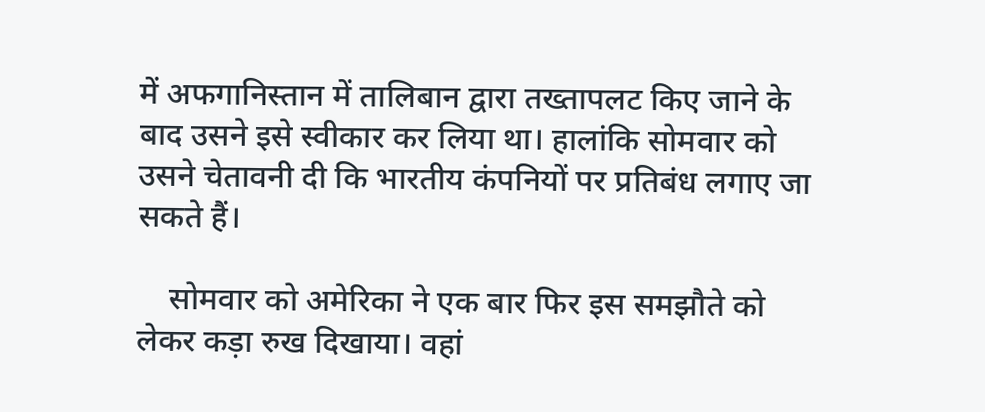में अफगानिस्तान में तालिबान द्वारा तख्तापलट किए जाने के बाद उसने इसे स्वीकार कर लिया था। हालांकि सोमवार को उसने चेतावनी दी कि भारतीय कंपनियों पर प्रतिबंध लगाए जा सकते हैं।

    सोमवार को अमेरिका ने एक बार फिर इस समझौते को लेकर कड़ा रुख दिखाया। वहां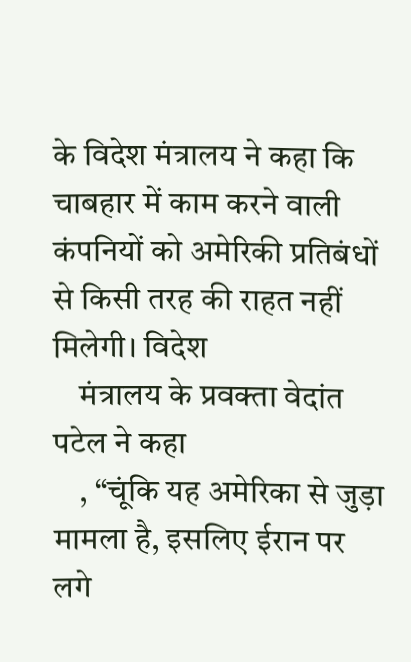के विदेश मंत्रालय ने कहा कि चाबहार में काम करने वाली कंपनियों को अमेरिकी प्रतिबंधों से किसी तरह की राहत नहीं मिलेगी। विदेश
    मंत्रालय के प्रवक्ता वेदांत पटेल ने कहा
    , “चूंकि यह अमेरिका से जुड़ा मामला है, इसलिए ईरान पर लगे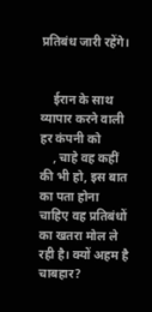प्रतिबंध जारी रहेंगे।


    ईरान के साथ व्यापार करने वाली हर कंपनी को
    , चाहे वह कहीं की भी हो, इस बात का पता होना चाहिए वह प्रतिबंधों का खतरा मोल ले रही है। क्यों अहम है चाबहार?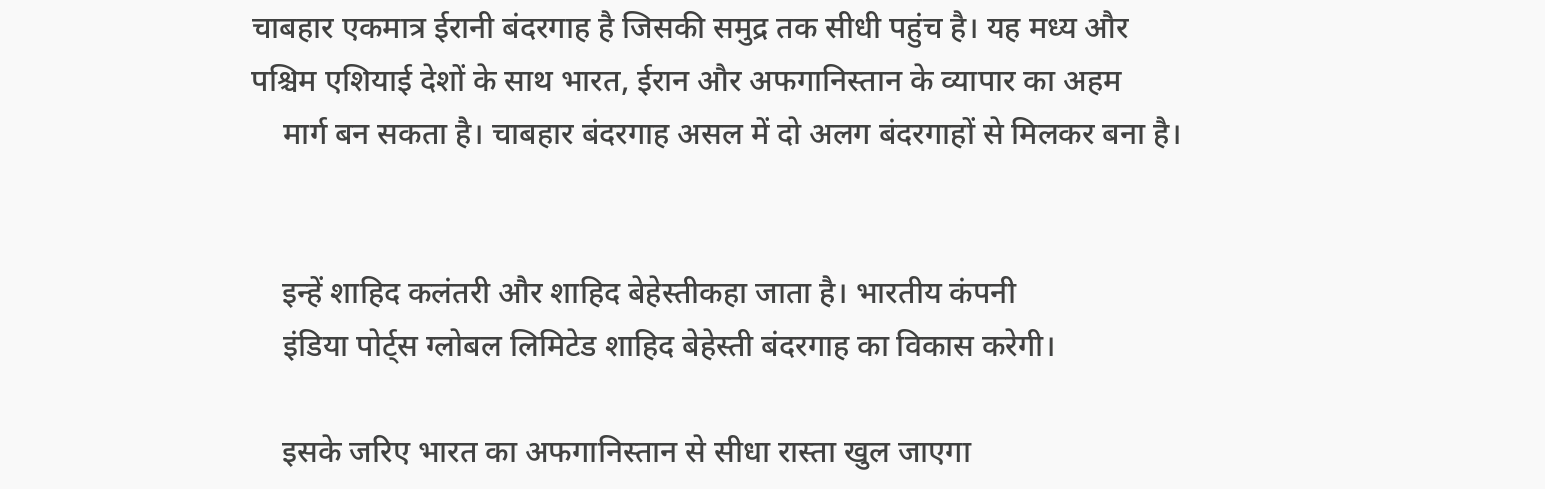चाबहार एकमात्र ईरानी बंदरगाह है जिसकी समुद्र तक सीधी पहुंच है। यह मध्य और पश्चिम एशियाई देशों के साथ भारत, ईरान और अफगानिस्तान के व्यापार का अहम
    मार्ग बन सकता है। चाबहार बंदरगाह असल में दो अलग बंदरगाहों से मिलकर बना है।


    इन्हें शाहिद कलंतरी और शाहिद बेहेस्तीकहा जाता है। भारतीय कंपनी
    इंडिया पोर्ट्स ग्लोबल लिमिटेड शाहिद बेहेस्ती बंदरगाह का विकास करेगी।

    इसके जरिए भारत का अफगानिस्तान से सीधा रास्ता खुल जाएगा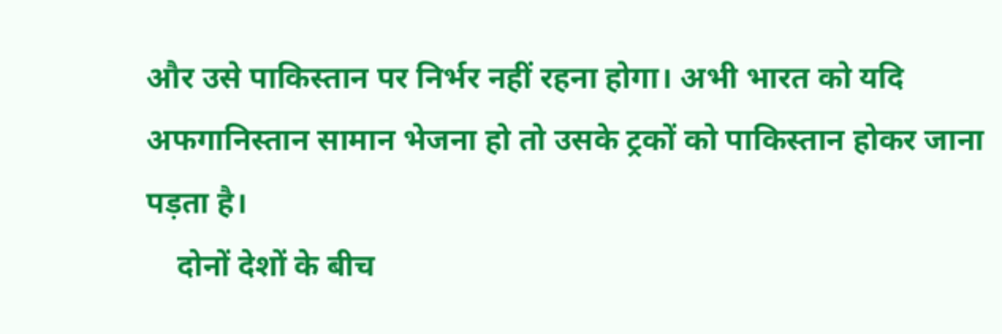और उसे पाकिस्तान पर निर्भर नहीं रहना होगा। अभी भारत को यदि अफगानिस्तान सामान भेजना हो तो उसके ट्रकों को पाकिस्तान होकर जाना पड़ता है।
    दोनों देशों के बीच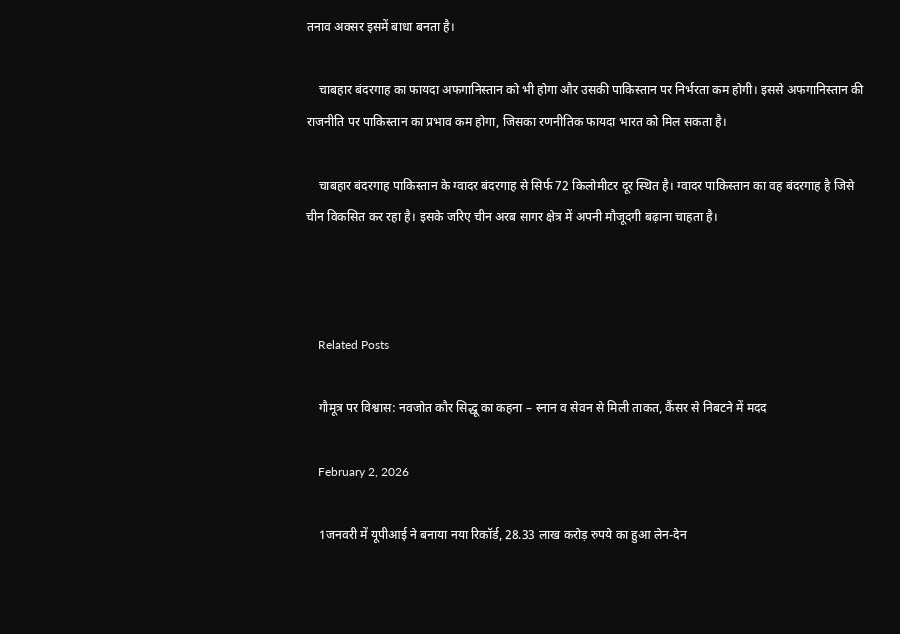तनाव अक्सर इसमें बाधा बनता है।

    चाबहार बंदरगाह का फायदा अफगानिस्तान को भी होगा और उसकी पाकिस्तान पर निर्भरता कम होगी। इससे अफगानिस्तान की राजनीति पर पाकिस्तान का प्रभाव कम होगा, जिसका रणनीतिक फायदा भारत को मिल सकता है।

    चाबहार बंदरगाह पाकिस्तान के ग्वादर बंदरगाह से सिर्फ 72 किलोमीटर दूर स्थित है। ग्वादर पाकिस्तान का वह बंदरगाह है जिसे चीन विकसित कर रहा है। इसके जरिए चीन अरब सागर क्षेत्र में अपनी मौजूदगी बढ़ाना चाहता है।



    Related Posts

    गौमूत्र पर विश्वास: नवजोत कौर सिद्धू का कहना – स्नान व सेवन से मिली ताकत, कैंसर से निबटने में मदद

    February 2, 2026

    1जनवरी में यूपीआई ने बनाया नया रिकॉर्ड, 28.33 लाख करोड़ रुपये का हुआ लेन-देन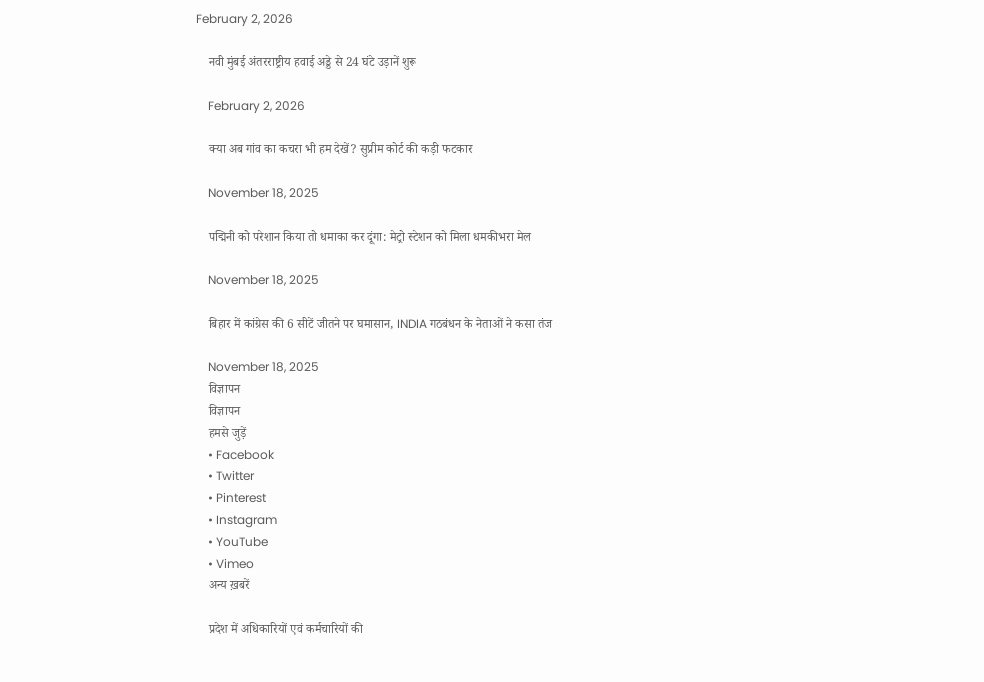February 2, 2026

    नवी मुंबई अंतरराष्ट्रीय हवाई अड्डे से 24 घंटे उड़ानें शुरू

    February 2, 2026

    क्या अब गांव का कचरा भी हम देखें? सुप्रीम कोर्ट की कड़ी फटकार

    November 18, 2025

    पद्मिनी को परेशान किया तो धमाका कर दूंगा: मेट्रो स्टेशन को मिला धमकीभरा मेल

    November 18, 2025

    बिहार में कांग्रेस की 6 सीटें जीतने पर घमासान, INDIA गठबंधन के नेताओं ने कसा तंज

    November 18, 2025
    विज्ञापन
    विज्ञापन
    हमसे जुड़ें
    • Facebook
    • Twitter
    • Pinterest
    • Instagram
    • YouTube
    • Vimeo
    अन्य ख़बरें

    प्रदेश में अधिकारियों एवं कर्मचारियों की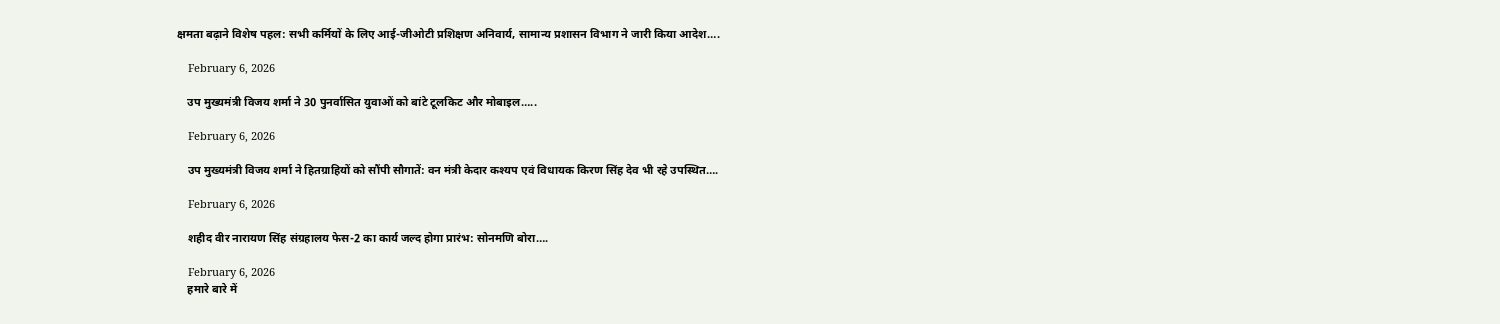क्षमता बढ़ाने विशेष पहल: सभी कर्मियों के लिए आई-जीओटी प्रशिक्षण अनिवार्य, सामान्य प्रशासन विभाग ने जारी किया आदेश….

    February 6, 2026

    उप मुख्यमंत्री विजय शर्मा ने 30 पुनर्वासित युवाओं को बांटे टूलकिट और मोबाइल…..

    February 6, 2026

    उप मुख्यमंत्री विजय शर्मा ने हितग्राहियों को सौंपी सौगातें: वन मंत्री केदार कश्यप एवं विधायक किरण सिंह देव भी रहे उपस्थित….

    February 6, 2026

    शहीद वीर नारायण सिंह संग्रहालय फेस-2 का कार्य जल्द होगा प्रारंभ: सोनमणि बोरा….

    February 6, 2026
    हमारे बारे में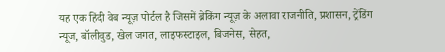यह एक हिंदी वेब न्यूज़ पोर्टल है जिसमें ब्रेकिंग न्यूज़ के अलावा राजनीति, प्रशासन, ट्रेंडिंग न्यूज, बॉलीवुड, खेल जगत, लाइफस्टाइल, बिजनेस, सेहत,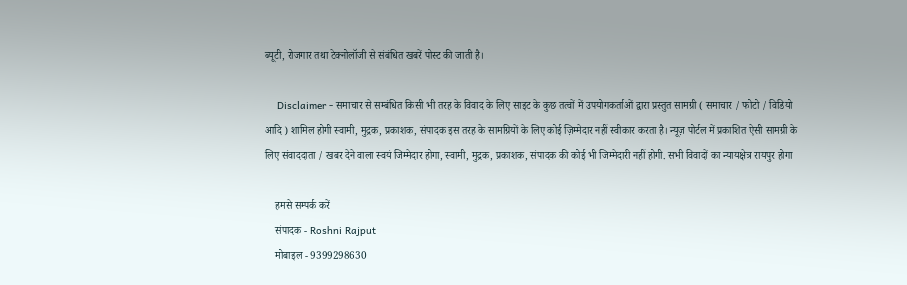ब्यूटी, रोजगार तथा टेक्नोलॉजी से संबंधित खबरें पोस्ट की जाती है।

    Disclaimer - समाचार से सम्बंधित किसी भी तरह के विवाद के लिए साइट के कुछ तत्वों में उपयोगकर्ताओं द्वारा प्रस्तुत सामग्री ( समाचार / फोटो / विडियो आदि ) शामिल होगी स्वामी, मुद्रक, प्रकाशक, संपादक इस तरह के सामग्रियों के लिए कोई ज़िम्मेदार नहीं स्वीकार करता है। न्यूज़ पोर्टल में प्रकाशित ऐसी सामग्री के लिए संवाददाता / खबर देने वाला स्वयं जिम्मेदार होगा, स्वामी, मुद्रक, प्रकाशक, संपादक की कोई भी जिम्मेदारी नहीं होगी. सभी विवादों का न्यायक्षेत्र रायपुर होगा

    हमसे सम्पर्क करें
    संपादक - Roshni Rajput
    मोबाइल - 9399298630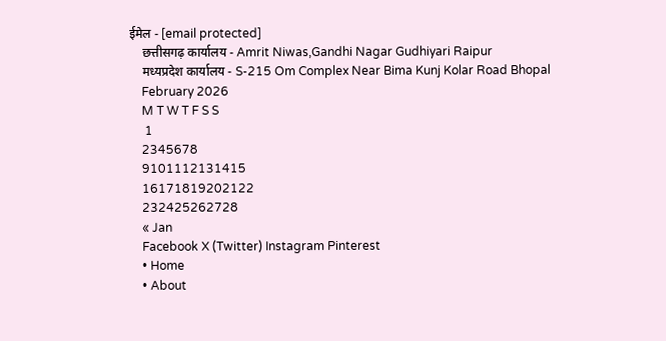ईमेल - [email protected]
    छत्तीसगढ़ कार्यालय - Amrit Niwas,Gandhi Nagar Gudhiyari Raipur
    मध्यप्रदेश कार्यालय - S-215 Om Complex Near Bima Kunj Kolar Road Bhopal
    February 2026
    M T W T F S S
     1
    2345678
    9101112131415
    16171819202122
    232425262728
    « Jan
    Facebook X (Twitter) Instagram Pinterest
    • Home
    • About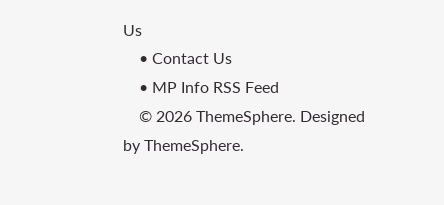Us
    • Contact Us
    • MP Info RSS Feed
    © 2026 ThemeSphere. Designed by ThemeSphere.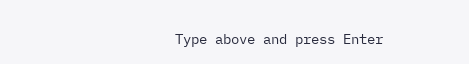Type above and press Enter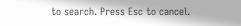to search. Press Esc to cancel.